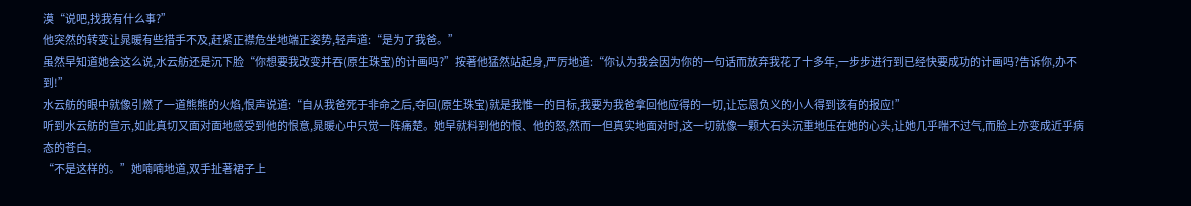漠“说吧,找我有什么事?”
他突然的转变让晁暖有些措手不及,赶紧正襟危坐地端正姿势,轻声道:“是为了我爸。”
虽然早知道她会这么说,水云舫还是沉下脸“你想要我改变并吞(原生珠宝)的计画吗?”按著他猛然站起身,严厉地道:“你认为我会因为你的一句话而放弃我花了十多年,一步步进行到已经快要成功的计画吗?告诉你,办不到!”
水云舫的眼中就像引燃了一道熊熊的火焰,恨声说道:“自从我爸死于非命之后,夺回(原生珠宝)就是我惟一的目标,我要为我爸拿回他应得的一切,让忘恩负义的小人得到该有的报应!”
听到水云舫的宣示,如此真切又面对面地感受到他的恨意,晁暖心中只觉一阵痛楚。她早就料到他的恨、他的怒,然而一但真实地面对时,这一切就像一颗大石头沉重地压在她的心头,让她几乎喘不过气,而脸上亦变成近乎病态的苍白。
“不是这样的。”她喃喃地道,双手扯著裙子上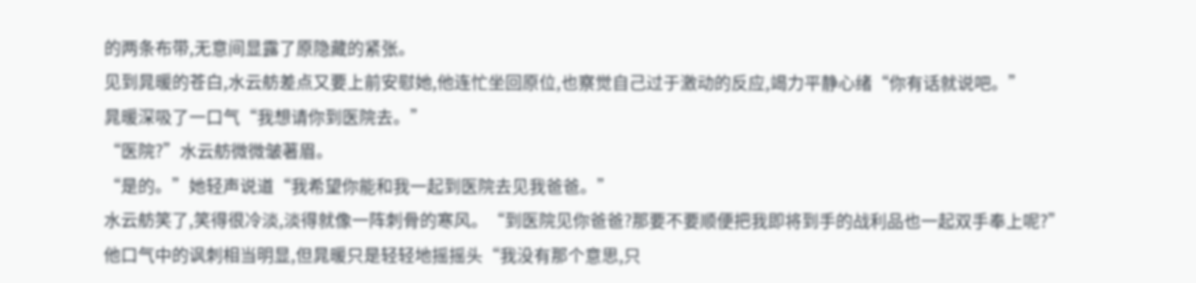的两条布带,无意间显露了原隐藏的紧张。
见到晁暖的苍白,水云舫差点又要上前安慰她,他连忙坐回原位,也察觉自己过于激动的反应,竭力平静心绪“你有话就说吧。”
晁暖深吸了一口气“我想请你到医院去。”
“医院?”水云舫微微皱著眉。
“是的。”她轻声说道“我希望你能和我一起到医院去见我爸爸。”
水云舫笑了,笑得很冷淡,淡得就像一阵刺骨的寒风。“到医院见你爸爸?那要不要顺便把我即将到手的战利品也一起双手奉上呢?”
他口气中的讽刺相当明显,但晁暖只是轻轻地摇摇头“我没有那个意思,只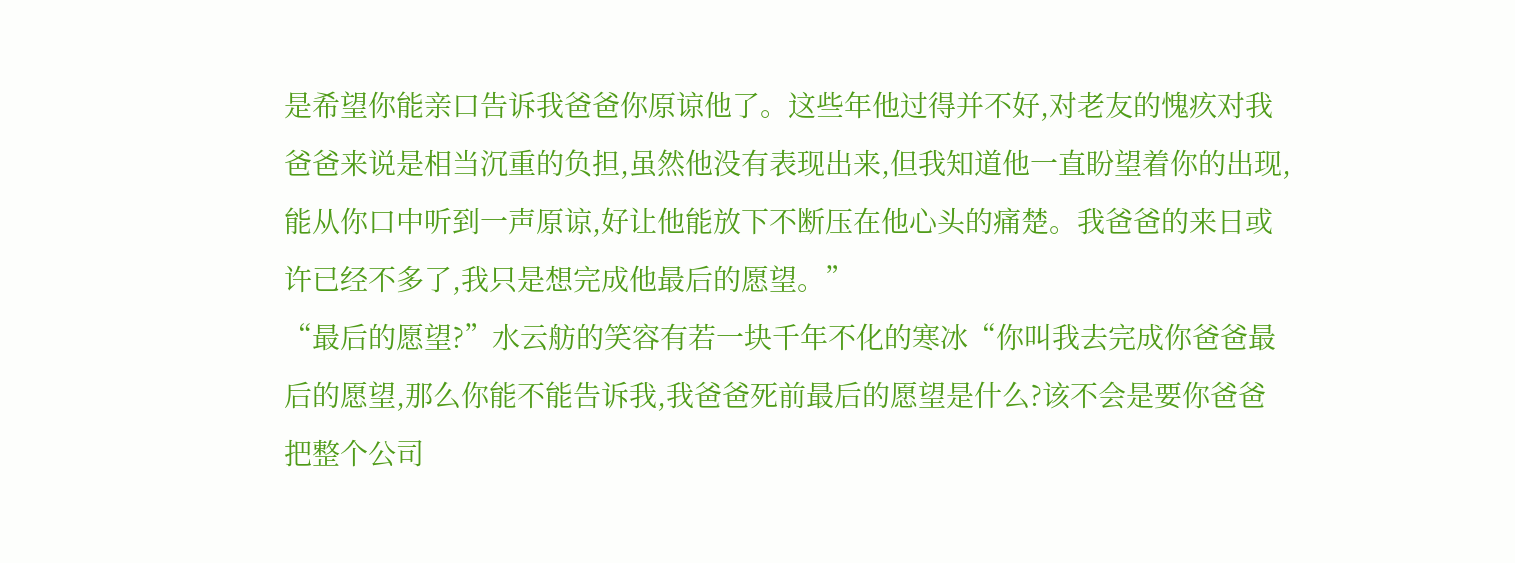是希望你能亲口告诉我爸爸你原谅他了。这些年他过得并不好,对老友的愧疚对我爸爸来说是相当沉重的负担,虽然他没有表现出来,但我知道他一直盼望着你的出现,能从你口中听到一声原谅,好让他能放下不断压在他心头的痛楚。我爸爸的来日或许已经不多了,我只是想完成他最后的愿望。”
“最后的愿望?”水云舫的笑容有若一块千年不化的寒冰“你叫我去完成你爸爸最后的愿望,那么你能不能告诉我,我爸爸死前最后的愿望是什么?该不会是要你爸爸把整个公司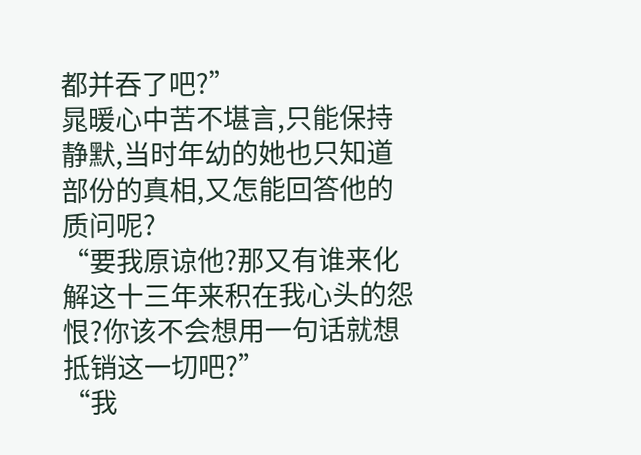都并吞了吧?”
晁暖心中苦不堪言,只能保持静默,当时年幼的她也只知道部份的真相,又怎能回答他的质问呢?
“要我原谅他?那又有谁来化解这十三年来积在我心头的怨恨?你该不会想用一句话就想抵销这一切吧?”
“我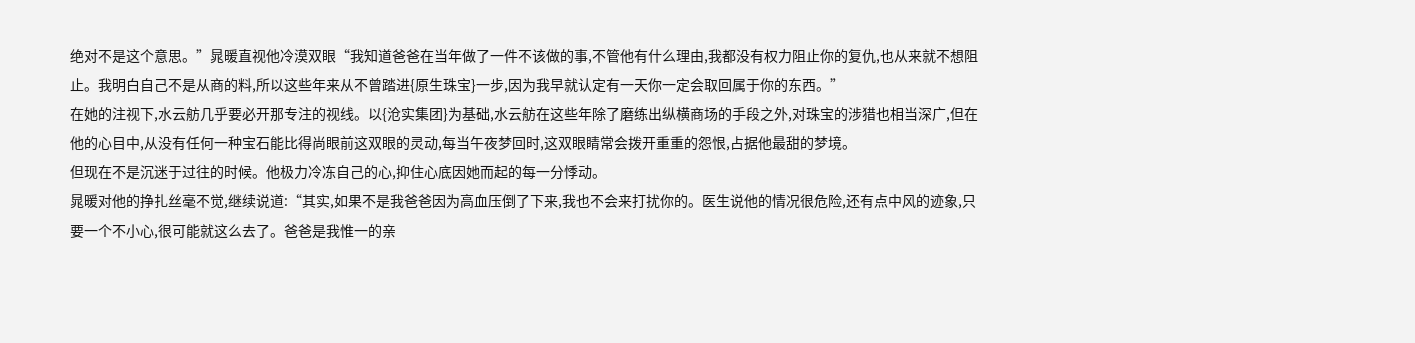绝对不是这个意思。”晁暖直视他冷漠双眼“我知道爸爸在当年做了一件不该做的事,不管他有什么理由,我都没有权力阻止你的复仇,也从来就不想阻止。我明白自己不是从商的料,所以这些年来从不曾踏进{原生珠宝}一步,因为我早就认定有一天你一定会取回属于你的东西。”
在她的注视下,水云舫几乎要必开那专注的视线。以{沧实集团}为基础,水云舫在这些年除了磨练出纵横商场的手段之外,对珠宝的涉猎也相当深广,但在他的心目中,从没有任何一种宝石能比得尚眼前这双眼的灵动,每当午夜梦回时,这双眼睛常会拨开重重的怨恨,占据他最甜的梦境。
但现在不是沉迷于过往的时候。他极力冷冻自己的心,抑住心底因她而起的每一分悸动。
晁暖对他的挣扎丝毫不觉,继续说道:“其实,如果不是我爸爸因为高血压倒了下来,我也不会来打扰你的。医生说他的情况很危险,还有点中风的迹象,只要一个不小心,很可能就这么去了。爸爸是我惟一的亲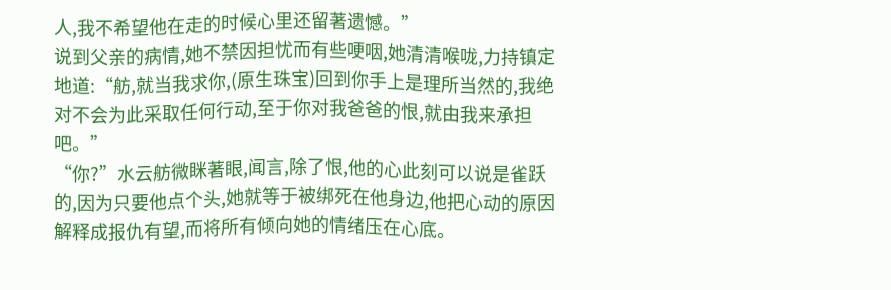人,我不希望他在走的时候心里还留著遗憾。”
说到父亲的病情,她不禁因担忧而有些哽咽,她清清喉咙,力持镇定地道:“舫,就当我求你,(原生珠宝)回到你手上是理所当然的,我绝对不会为此采取任何行动,至于你对我爸爸的恨,就由我来承担吧。”
“你?”水云舫微眯著眼,闻言,除了恨,他的心此刻可以说是雀跃的,因为只要他点个头,她就等于被绑死在他身边,他把心动的原因解释成报仇有望,而将所有倾向她的情绪压在心底。